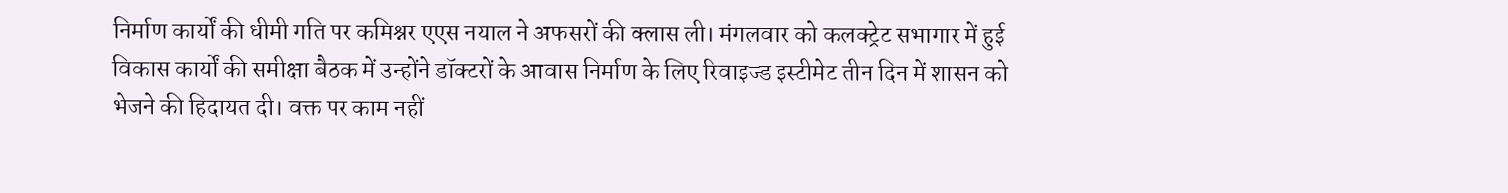निर्माण कार्यों की धीमी गति पर कमिश्नर एएस नयाल ने अफसरों की क्लास ली। मंगलवार को कलक्ट्रेट सभागार में हुई विकास कार्यों की समीक्षा बैठक में उन्होंने डॉक्टरों के आवास निर्माण के लिए रिवाइज्ड इस्टीमेट तीन दिन में शासन को भेजने की हिदायत दी। वक्त पर काम नहीं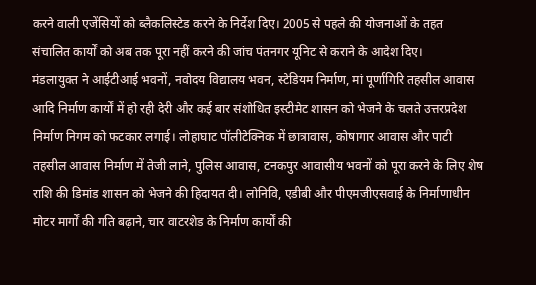करने वाली एजेंसियों को ब्लैकलिस्टेड करने के निर्देश दिए। 2005 से पहले की योजनाओं के तहत संचालित कार्यों को अब तक पूरा नहीं करने की जांच पंतनगर यूनिट से कराने के आदेश दिए।
मंडलायुक्त ने आईटीआई भवनों, नवोदय विद्यालय भवन, स्टेडियम निर्माण, मां पूर्णागिरि तहसील आवास आदि निर्माण कार्यों में हो रही देरी और कई बार संशोधित इस्टीमेट शासन को भेजने के चलते उत्तरप्रदेश निर्माण निगम को फटकार लगाई। लोहाघाट पॉलीटेक्निक में छात्रावास, कोषागार आवास और पाटी तहसील आवास निर्माण में तेजी लाने, पुलिस आवास, टनकपुर आवासीय भवनों को पूरा करने के लिए शेष राशि की डिमांड शासन को भेजने की हिदायत दी। लोनिवि, एडीबी और पीएमजीएसवाई के निर्माणाधीन मोटर मार्गों की गति बढ़ाने, चार वाटरशेड के निर्माण कार्यों की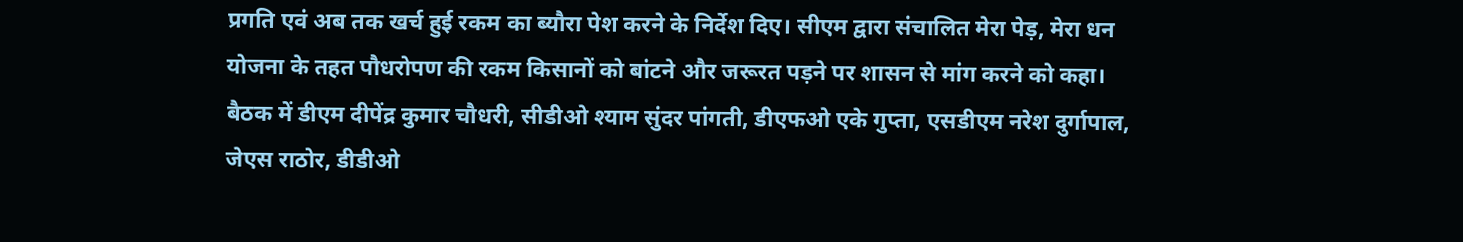प्रगति एवं अब तक खर्च हुई रकम का ब्यौरा पेश करने के निर्देश दिए। सीएम द्वारा संचालित मेरा पेड़, मेरा धन योजना के तहत पौधरोपण की रकम किसानों को बांटने और जरूरत पड़ने पर शासन से मांग करने को कहा।
बैठक में डीएम दीपेंद्र कुमार चौधरी, सीडीओ श्याम सुंदर पांगती, डीएफओ एके गुप्ता, एसडीएम नरेश दुर्गापाल, जेएस राठोर, डीडीओ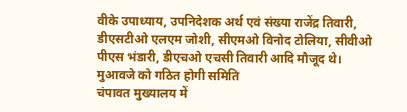वीके उपाध्याय, उपनिदेशक अर्थ एवं संख्या राजेंद्र तिवारी, डीएसटीओ एलएम जोशी, सीएमओ विनोद टोलिया, सीवीओ पीएस भंडारी, डीएचओ एचसी तिवारी आदि मौजूद थे।
मुआवजे को गठित होगी समिति
चंपावत मुख्यालय में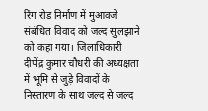रिंग रोड निर्माण में मुआवजे संबंधित विवाद को जल्द सुलझाने को कहा गया। जिलाधिकारी दीपेंद्र कुमार चौधरी की अध्यक्षता में भूमि से जुड़े विवादों के निस्तारण के साथ जल्द से जल्द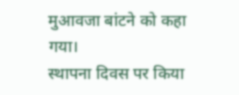मुआवजा बांटने को कहा गया।
स्थापना दिवस पर किया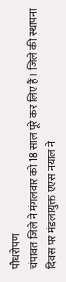पौधरोपण
चंपावत जिले ने मंगलवार को 18 साल पूरे कर लिए हैं। जिले की स्थापना दिवस पर मंडलायुक्त एएस नयाल ने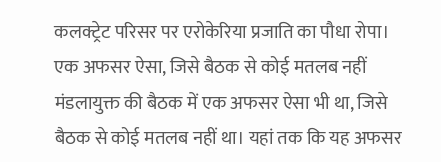कलक्ट्रेट परिसर पर एरोकेरिया प्रजाति का पौधा रोपा।
एक अफसर ऐसा, जिसे बैठक से कोई मतलब नहीं
मंडलायुक्त की बैठक में एक अफसर ऐसा भी था, जिसे बैठक से कोई मतलब नहीं था। यहां तक कि यह अफसर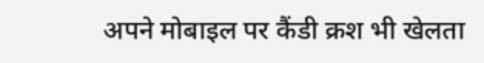अपने मोबाइल पर कैंडी क्रश भी खेलता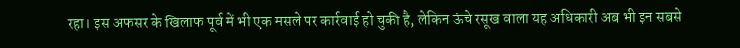रहा। इस अफसर के खिलाफ पूर्व में भी एक मसले पर कार्रवाई हो चुकी है, लेकिन ऊंचे रसूख वाला यह अधिकारी अब भी इन सबसे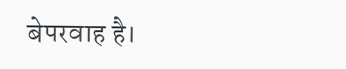बेपरवाह है।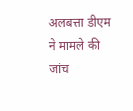अलबत्ता डीएम ने मामले की जांच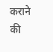कराने की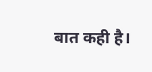बात कही है।